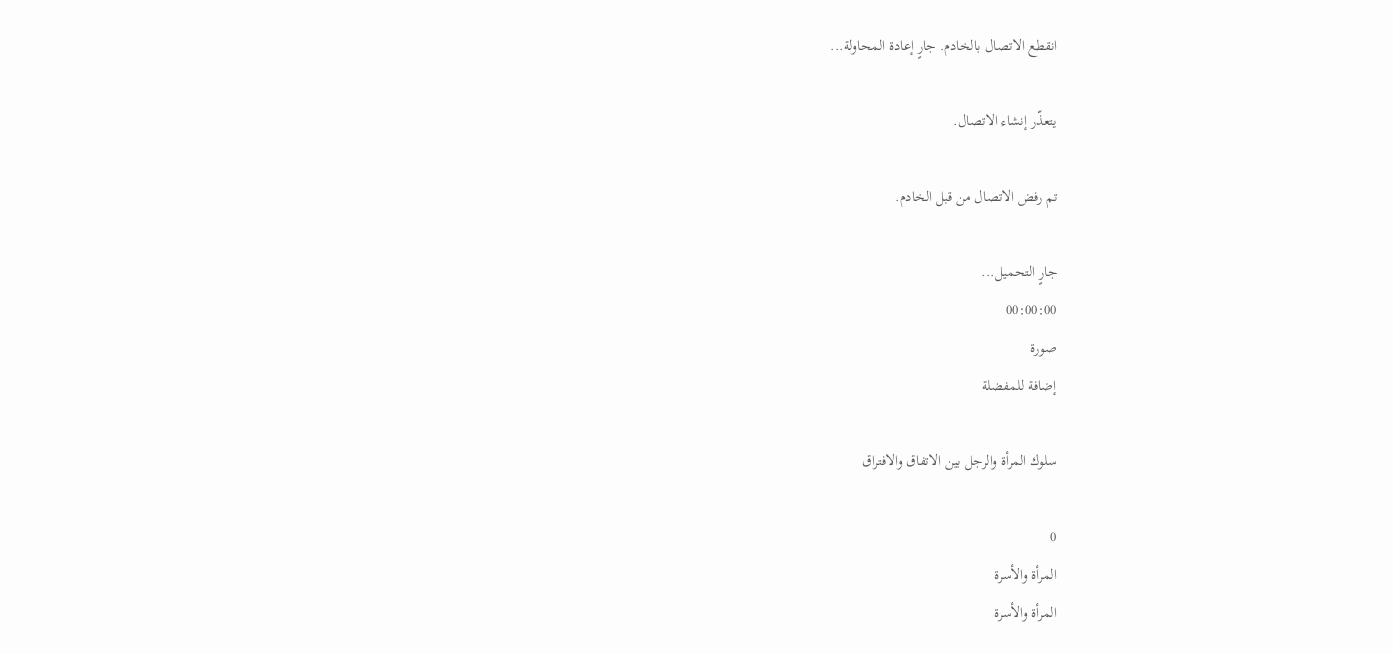انقطع الاتصال بالخادم. جارٍ إعادة المحاولة...

يتعذّر إنشاء الاتصال.

تم رفض الاتصال من قبل الخادم.

جارٍ التحميل...
00:00:00
صورة
إضافة للمفضلة

سلوك المرأة والرجل بين الاتفاق والافتراق

0
المرأة والأسرة
المرأة والأسرة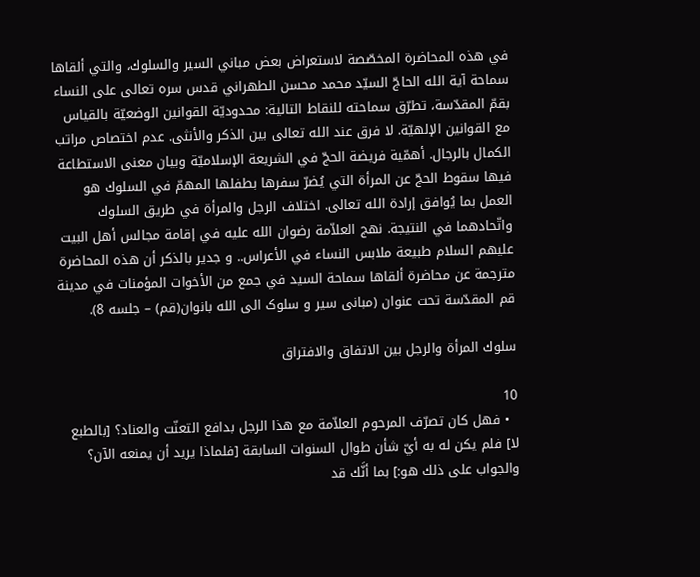في هذه المحاضرة المخصّصة لاستعراض بعض مباني السير والسلوك، والتي ألقاها سماحة آية الله الحاجّ السيّد محمد محسن الطهراني قدس سره تعالى على النساء بقمّ المقدّسة، تطرّق سماحته للنقاط التالية: محدوديّة القوانين الوضعيّة بالقياس مع القوانين الإلهيّة. لا فرق عند الله تعالى بين الذكر والأنثى. عدم اختصاص مراتب الكمال بالرجال. أهمّية فريضة الحجّ في الشريعة الإسلاميّة وبيان معنى الاستطاعة فيها سقوط الحجّ عن المرأة التي يُضرّ سفرها بطفلها المهمّ في السلوك هو العمل بما يُوافق إرادة الله تعالى. اختلاف الرجل والمرأة في طريق السلوك واتّحادهما في النتيجة. نهج العلاّمة رضوان الله عليه في إقامة مجالس أهل البيت عليهم السلام طبيعة ملابس النساء في الأعراس.. و جدير بالذكر أن هذه المحاضرة مترجمة عن محاضرة ألقاها سماحة السيد في جمع من الأخوات المؤمنات في مدينة قم المقدّسة تحت عنوان (مبانی سیر و سلوک الی الله بانوان(قم) – جلسه 8).

سلوك المرأة والرجل بين الاتفاق والافتراق

10
  • فهل كان تصرّف المرحوم العلاّمة مع هذا الرجل بدافع التعنّت والعناد؟ [بالطبع لا] فلم يكن له به أيّ شأن طوال السنوات السابقة [فلماذا يريد أن يمنعه الآن؟ والجواب على ذلك هو:] بما أنَّك قد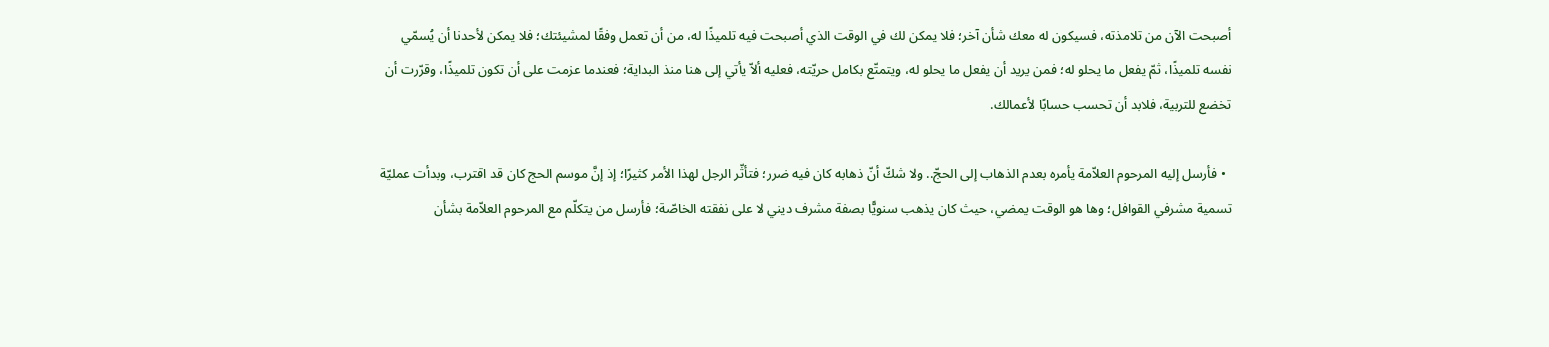أصبحت الآن من تلامذته، فسيكون له معك شأن آخر؛ فلا يمكن لك في الوقت الذي أصبحت فيه تلميذًا له، من أن تعمل وفقًا لمشيئتك؛ فلا يمكن لأحدنا أن يُسمّي نفسه تلميذًا، ثمّ يفعل ما يحلو له؛ فمن يريد أن يفعل ما يحلو له، ويتمتّع بكامل حريّته، فعليه ألاّ يأتي إلى هنا منذ البداية؛ فعندما عزمت على أن تكون تلميذًا، وقرّرت أن تخضع للتربية، فلابد أن تحسب حسابًا لأعمالك.

  • فأرسل إليه المرحوم العلاّمة يأمره بعدم الذهاب إلى الحجّ.. ولا شكّ أنّ ذهابه كان فيه ضرر؛ فتأثّر الرجل لهذا الأمر كثيرًا؛ إذ إنَّ موسم الحج كان قد اقترب، وبدأت عمليّة تسمية مشرفي القوافل؛ وها هو الوقت يمضي، حيث كان يذهب سنويًّا بصفة مشرف ديني لا على نفقته الخاصّة؛ فأرسل من يتكلّم مع المرحوم العلاّمة بشأن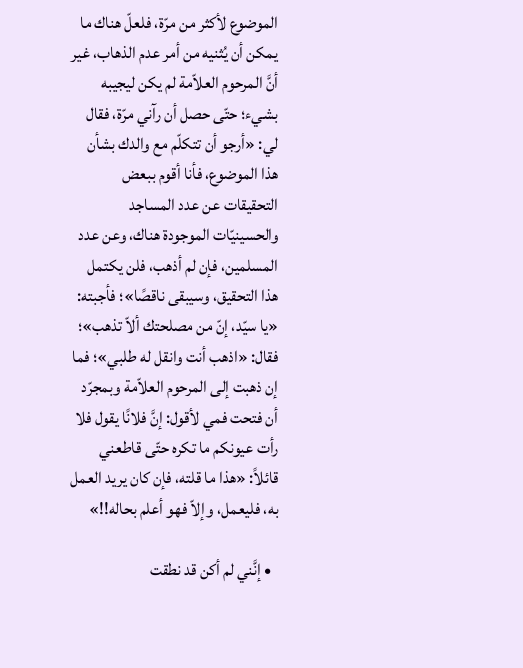الموضوع لأكثر من مرّة، فلعلّ هناك ما يمكن أن يُثنيه من أمر عدم الذهاب، غير أنَّ المرحوم العلاّمة لم يكن ليجيبه بشيء؛ حتّى حصل أن رآني مرّة، فقال لي: «أرجو أن تتكلّم مع والدك بشأن هذا الموضوع، فأنا أقوم ببعض التحقيقات عن عدد المساجد والحسينيّات الموجودة هناك، وعن عدد المسلمين، فإن لم أذهب، فلن يكتمل هذا التحقيق، وسيبقى ناقصًا»؛ فأجبته: «يا سيّد، إنّ من مصلحتك ألاّ تذهب»؛ فقال: «اذهب أنت وانقل له طلبي»؛ فما إن ذهبت إلى المرحوم العلاّمة وبمجرّد أن فتحت فمي لأقول: إنَّ فلانًا يقول فلا رأت عيونكم ما تكره حتّى قاطعني قائلاً: «هذا ما قلته، فإن كان يريد العمل به، فليعمل، وإلاّ فهو أعلم بحاله!!»

  • إنَّني لم أكن قد نطقت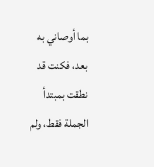بما أوصاني به بعد، فكنت قد نطقت بمبتدأ الجملة فقط، ولم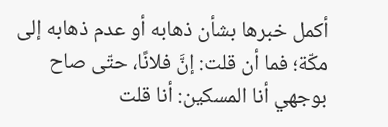أكمل خبرها بشأن ذهابه أو عدم ذهابه إلى مكّة؛ فما أن قلت: إنَّ فلانًا، حتّى صاح بوجهي أنا المسكين: أنا قلت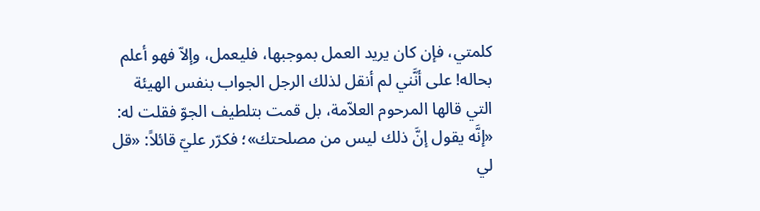كلمتي، فإن كان يريد العمل بموجبها، فليعمل، وإلاّ فهو أعلم بحاله! على أنَّني لم أنقل لذلك الرجل الجواب بنفس الهيئة التي قالها المرحوم العلاّمة، بل قمت بتلطيف الجوّ فقلت له: «إنَّه يقول إنَّ ذلك ليس من مصلحتك»؛ فكرّر عليّ قائلاً: «قل لي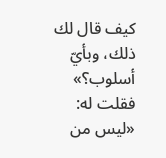كيف قال لك ذلك، وبأيّ أسلوب؟» فقلت له: «ليس من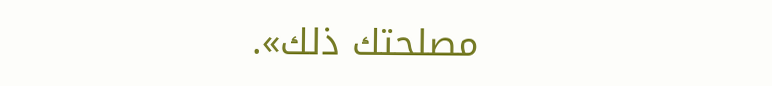مصلحتك ذلك».